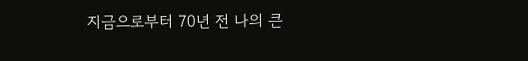지금으로부터 70년 전 나의 큰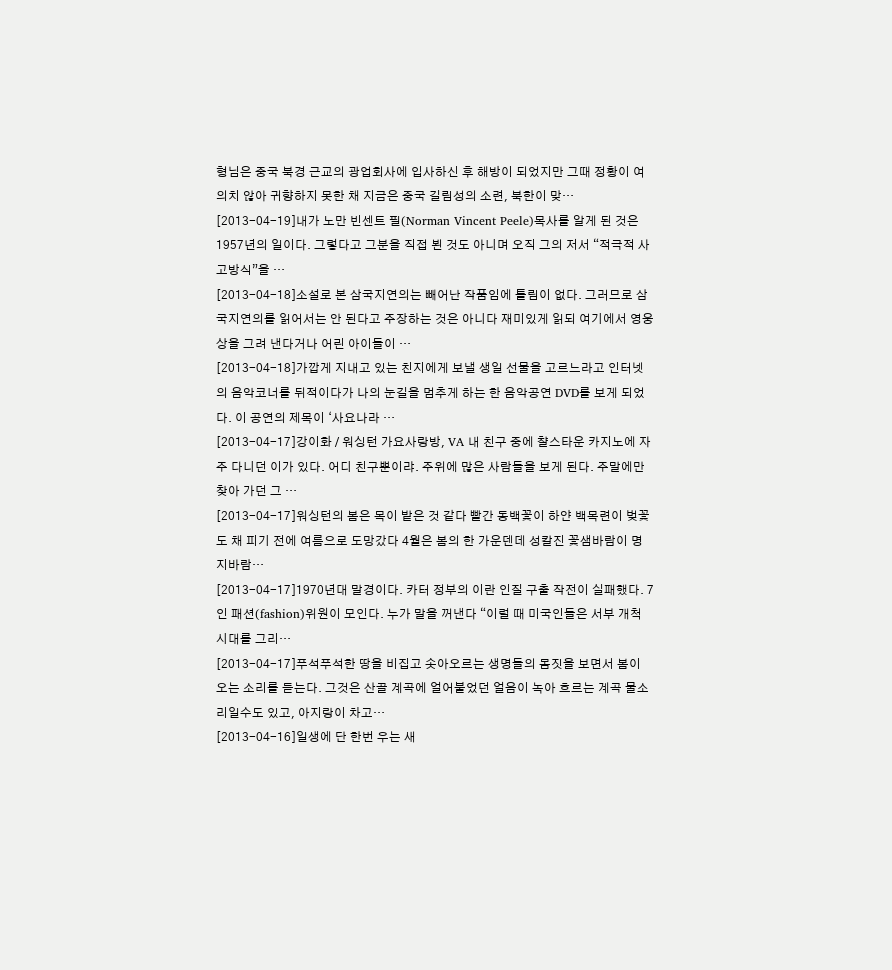형님은 중국 북경 근교의 광업회사에 입사하신 후 해방이 되었지만 그때 정황이 여의치 않아 귀향하지 못한 채 지금은 중국 길림성의 소련, 북한이 맞…
[2013-04-19]내가 노만 빈센트 필(Norman Vincent Peele)목사를 알게 된 것은 1957년의 일이다. 그렇다고 그분을 직접 뵌 것도 아니며 오직 그의 저서 “적극적 사고방식”을 …
[2013-04-18]소설로 본 삼국지연의는 빼어난 작품임에 틀림이 없다. 그러므로 삼국지연의를 읽어서는 안 된다고 주장하는 것은 아니다 재미있게 읽되 여기에서 영웅상을 그려 낸다거나 어린 아이들이 …
[2013-04-18]가깝게 지내고 있는 친지에게 보낼 생일 선물을 고르느라고 인터넷의 음악코너를 뒤적이다가 나의 눈길을 멈추게 하는 한 음악공연 DVD를 보게 되었다. 이 공연의 제목이 ‘사요나라 …
[2013-04-17]강이화 / 워싱턴 가요사랑방, VA 내 친구 중에 챨스타운 카지노에 자주 다니던 이가 있다. 어디 친구뿐이랴. 주위에 많은 사람들을 보게 된다. 주말에만 찾아 가던 그 …
[2013-04-17]워싱턴의 봄은 목이 밭은 것 같다 빨간 동백꽃이 하얀 백목련이 벚꽃도 채 피기 전에 여름으로 도망갔다 4월은 봄의 한 가운덴데 성칼진 꽃샘바람이 명지바람…
[2013-04-17]1970년대 말경이다. 카터 정부의 이란 인질 구출 작전이 실패했다. 7인 패션(fashion)위원이 모인다. 누가 말을 꺼낸다 “이럴 때 미국인들은 서부 개척 시대를 그리…
[2013-04-17]푸석푸석한 땅을 비집고 솟아오르는 생명들의 몸짓을 보면서 봄이 오는 소리를 듣는다. 그것은 산골 계곡에 얼어붙었던 얼음이 녹아 흐르는 계곡 물소리일수도 있고, 아지랑이 차고…
[2013-04-16]일생에 단 한번 우는 새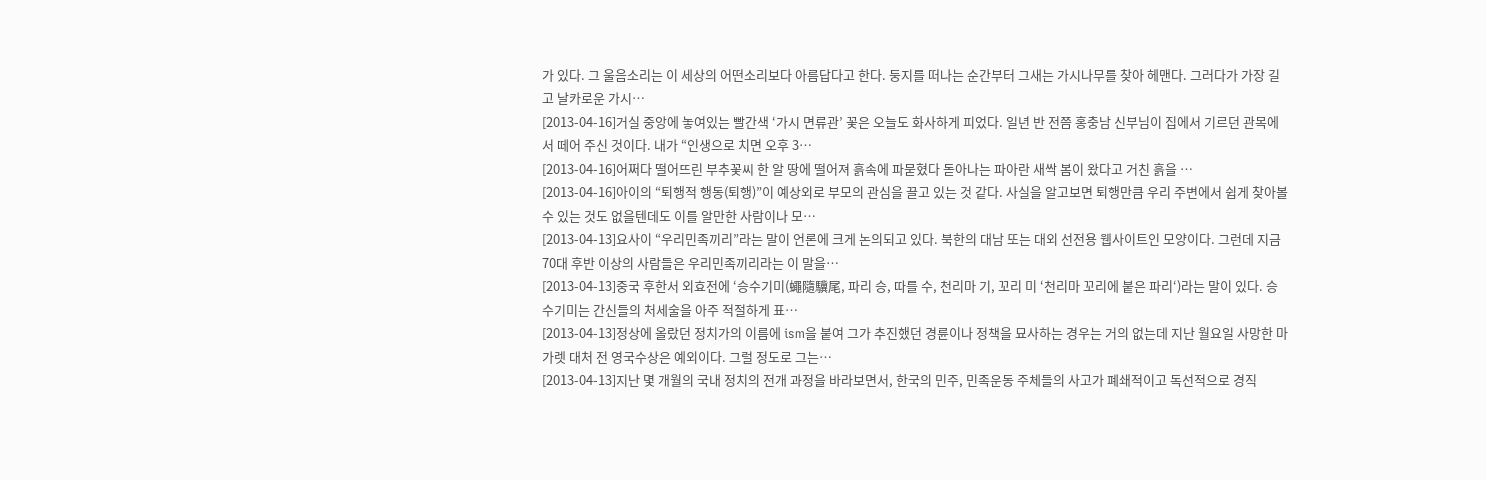가 있다. 그 울음소리는 이 세상의 어떤소리보다 아름답다고 한다. 둥지를 떠나는 순간부터 그새는 가시나무를 찾아 헤맨다. 그러다가 가장 길고 날카로운 가시…
[2013-04-16]거실 중앙에 놓여있는 빨간색 ‘가시 면류관’ 꽃은 오늘도 화사하게 피었다. 일년 반 전쯤 홍충남 신부님이 집에서 기르던 관목에서 떼어 주신 것이다. 내가 “인생으로 치면 오후 3…
[2013-04-16]어쩌다 떨어뜨린 부추꽃씨 한 알 땅에 떨어져 흙속에 파묻혔다 돋아나는 파아란 새싹 봄이 왔다고 거친 흙을 …
[2013-04-16]아이의 “퇴행적 행동(퇴행)”이 예상외로 부모의 관심을 끌고 있는 것 같다. 사실을 알고보면 퇴행만큼 우리 주변에서 쉽게 찾아볼 수 있는 것도 없을텐데도 이를 알만한 사람이나 모…
[2013-04-13]요사이 “우리민족끼리”라는 말이 언론에 크게 논의되고 있다. 북한의 대남 또는 대외 선전용 웹사이트인 모양이다. 그런데 지금 70대 후반 이상의 사람들은 우리민족끼리라는 이 말을…
[2013-04-13]중국 후한서 외효전에 ‘승수기미(蠅隨驥尾, 파리 승, 따를 수, 천리마 기, 꼬리 미 ‘천리마 꼬리에 붙은 파리‘)라는 말이 있다. 승수기미는 간신들의 처세술을 아주 적절하게 표…
[2013-04-13]정상에 올랐던 정치가의 이름에 ism을 붙여 그가 추진했던 경륜이나 정책을 묘사하는 경우는 거의 없는데 지난 월요일 사망한 마가렛 대처 전 영국수상은 예외이다. 그럴 정도로 그는…
[2013-04-13]지난 몇 개월의 국내 정치의 전개 과정을 바라보면서, 한국의 민주, 민족운동 주체들의 사고가 폐쇄적이고 독선적으로 경직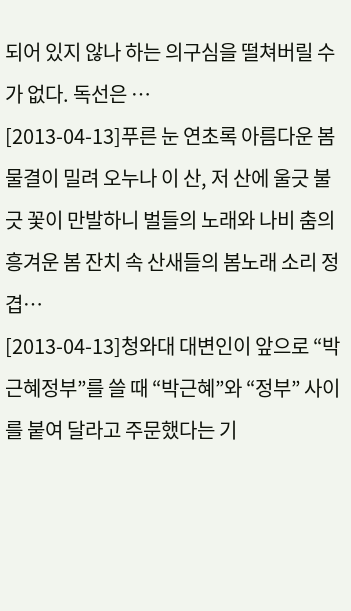되어 있지 않나 하는 의구심을 떨쳐버릴 수가 없다. 독선은 …
[2013-04-13]푸른 눈 연초록 아름다운 봄 물결이 밀려 오누나 이 산, 저 산에 울긋 불긋 꽃이 만발하니 벌들의 노래와 나비 춤의 흥겨운 봄 잔치 속 산새들의 봄노래 소리 정겹…
[2013-04-13]청와대 대변인이 앞으로 “박근혜정부”를 쓸 때 “박근혜”와 “정부” 사이를 붙여 달라고 주문했다는 기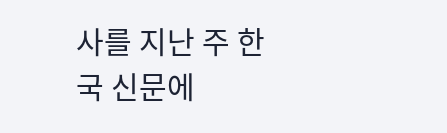사를 지난 주 한국 신문에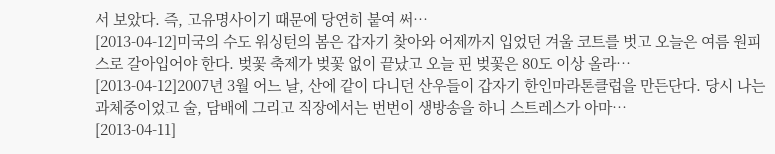서 보았다. 즉, 고유명사이기 때문에 당연히 붙여 써…
[2013-04-12]미국의 수도 워싱턴의 봄은 갑자기 찾아와 어제까지 입었던 겨울 코트를 벗고 오늘은 여름 원피스로 갈아입어야 한다. 벚꽃 축제가 벚꽃 없이 끝났고 오늘 핀 벚꽃은 80도 이상 올라…
[2013-04-12]2007년 3월 어느 날, 산에 같이 다니던 산우들이 갑자기 한인마라톤클럽을 만든단다. 당시 나는 과체중이었고 술, 담배에 그리고 직장에서는 번번이 생방송을 하니 스트레스가 아마…
[2013-04-11]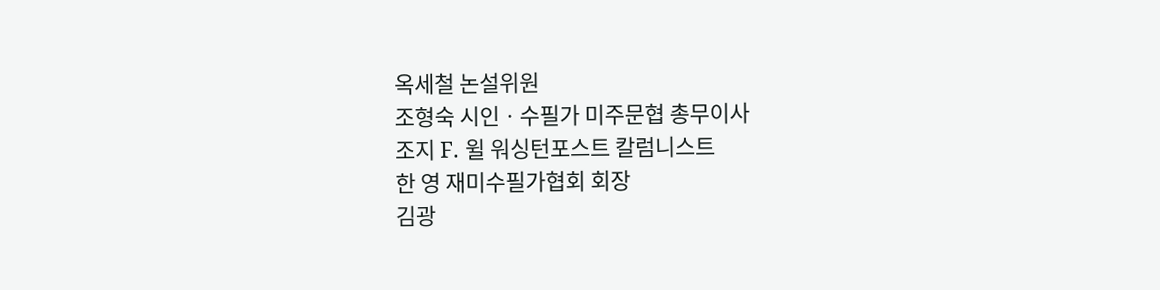옥세철 논설위원
조형숙 시인ㆍ수필가 미주문협 총무이사
조지 F. 윌 워싱턴포스트 칼럼니스트
한 영 재미수필가협회 회장
김광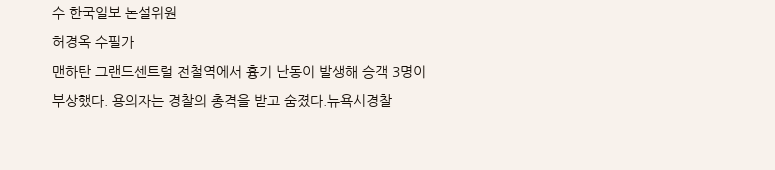수 한국일보 논설위원
허경옥 수필가
맨하탄 그랜드센트럴 전철역에서 흉기 난동이 발생해 승객 3명이 부상했다. 용의자는 경찰의 총격을 받고 숨졌다.뉴욕시경찰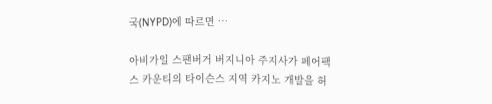국(NYPD)에 따르면 …

아비가일 스팬버거 버지니아 주지사가 페어팩스 카운티의 타이슨스 지역 카지노 개발을 허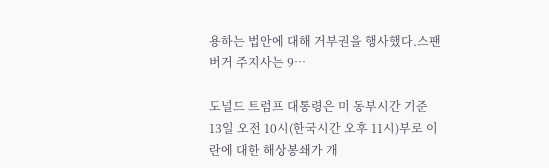용하는 법안에 대해 거부권을 행사했다.스팬버거 주지사는 9…

도널드 트럼프 대통령은 미 동부시간 기준 13일 오전 10시(한국시간 오후 11시)부로 이란에 대한 해상봉쇄가 개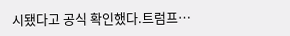시됐다고 공식 확인했다.트럼프…